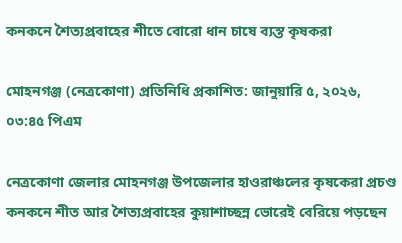কনকনে শৈত্যপ্রবাহের শীতে বোরো ধান চাষে ব্যস্ত কৃষকরা

মোহনগঞ্জ (নেত্রকোণা) প্রতিনিধি প্রকাশিত: জানুয়ারি ৫, ২০২৬, ০৩:৪৫ পিএম

নেত্রকোণা জেলার মোহনগঞ্জ উপজেলার হাওরাঞ্চলের কৃষকেরা প্রচণ্ড কনকনে শীত আর শৈত্যপ্রবাহের কুয়াশাচ্ছন্ন ভোরেই বেরিয়ে পড়ছেন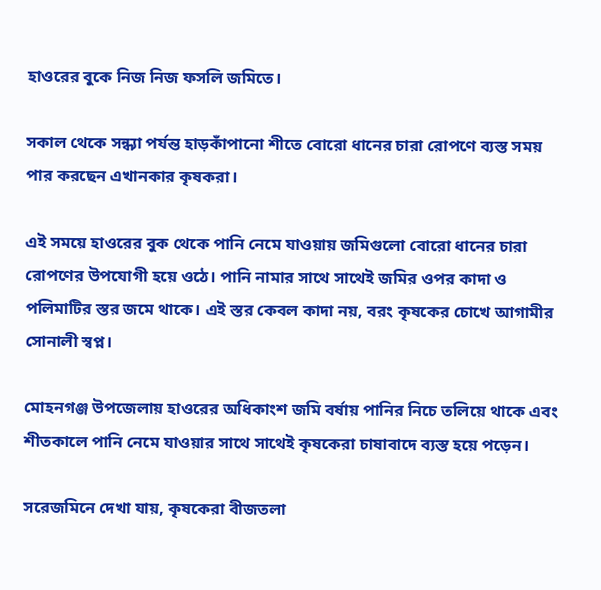হাওরের বুকে নিজ নিজ ফসলি জমিতে।

সকাল থেকে সন্ধ্যা পর্যন্ত হাড়কাঁপানো শীতে বোরো ধানের চারা রোপণে ব্যস্ত সময় পার করছেন এখানকার কৃষকরা।

এই সময়ে হাওরের বুক থেকে পানি নেমে যাওয়ায় জমিগুলো বোরো ধানের চারা রোপণের উপযোগী হয়ে ওঠে। পানি নামার সাথে সাথেই জমির ওপর কাদা ও পলিমাটির স্তর জমে থাকে। এই স্তর কেবল কাদা নয়, বরং কৃষকের চোখে আগামীর সোনালী স্বপ্ন।

মোহনগঞ্জ উপজেলায় হাওরের অধিকাংশ জমি বর্ষায় পানির নিচে তলিয়ে থাকে এবং শীতকালে পানি নেমে যাওয়ার সাথে সাথেই কৃষকেরা চাষাবাদে ব্যস্ত হয়ে পড়েন।

সরেজমিনে দেখা যায়, কৃষকেরা বীজতলা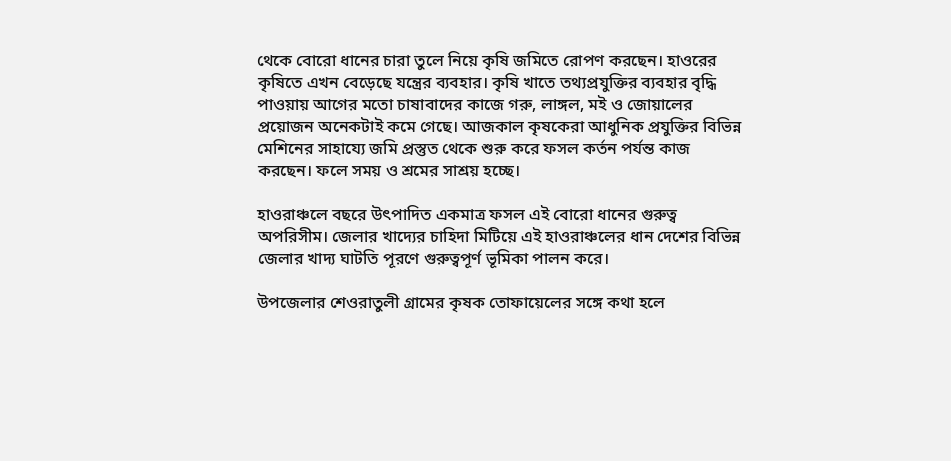থেকে বোরো ধানের চারা তুলে নিয়ে কৃষি জমিতে রোপণ করছেন। হাওরের কৃষিতে এখন বেড়েছে যন্ত্রের ব্যবহার। কৃষি খাতে তথ্যপ্রযুক্তির ব্যবহার বৃদ্ধি পাওয়ায় আগের মতো চাষাবাদের কাজে গরু, লাঙ্গল, মই ও জোয়ালের প্রয়োজন অনেকটাই কমে গেছে। আজকাল কৃষকেরা আধুনিক প্রযুক্তির বিভিন্ন মেশিনের সাহায্যে জমি প্রস্তুত থেকে শুরু করে ফসল কর্তন পর্যন্ত কাজ করছেন। ফলে সময় ও শ্রমের সাশ্রয় হচ্ছে।

হাওরাঞ্চলে বছরে উৎপাদিত একমাত্র ফসল এই বোরো ধানের গুরুত্ব অপরিসীম। জেলার খাদ্যের চাহিদা মিটিয়ে এই হাওরাঞ্চলের ধান দেশের বিভিন্ন জেলার খাদ্য ঘাটতি পূরণে গুরুত্বপূর্ণ ভূমিকা পালন করে।

উপজেলার শেওরাতুলী গ্রামের কৃষক তোফায়েলের সঙ্গে কথা হলে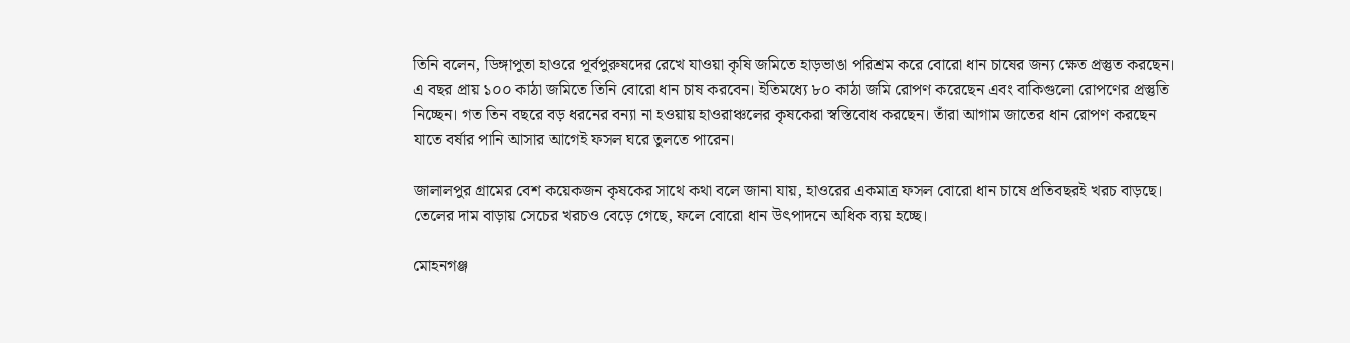তিনি বলেন, ডিঙ্গাপুতা হাওরে পূর্বপুরুষদের রেখে যাওয়া কৃষি জমিতে হাড়ভাঙা পরিশ্রম করে বোরো ধান চাষের জন্য ক্ষেত প্রস্তুত করছেন। এ বছর প্রায় ১০০ কাঠা জমিতে তিনি বোরো ধান চাষ করবেন। ইতিমধ্যে ৮০ কাঠা জমি রোপণ করেছেন এবং বাকিগুলো রোপণের প্রস্তুতি নিচ্ছেন। গত তিন বছরে বড় ধরনের বন্যা না হওয়ায় হাওরাঞ্চলের কৃষকেরা স্বস্তিবোধ করছেন। তাঁরা আগাম জাতের ধান রোপণ করছেন যাতে বর্ষার পানি আসার আগেই ফসল ঘরে তুলতে পারেন।

জালালপুর গ্রামের বেশ কয়েকজন কৃষকের সাথে কথা বলে জানা যায়, হাওরের একমাত্র ফসল বোরো ধান চাষে প্রতিবছরই খরচ বাড়ছে। তেলের দাম বাড়ায় সেচের খরচও বেড়ে গেছে, ফলে বোরো ধান উৎপাদনে অধিক ব্যয় হচ্ছে।

মোহনগঞ্জ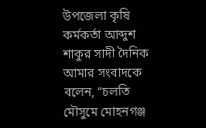উপজেলা কৃষি কর্মকর্তা আব্দুশ শাকুর সাদী দৈনিক আমার সংবাদকে বলেন, “চলতি মৌসুমে মোহনগঞ্জ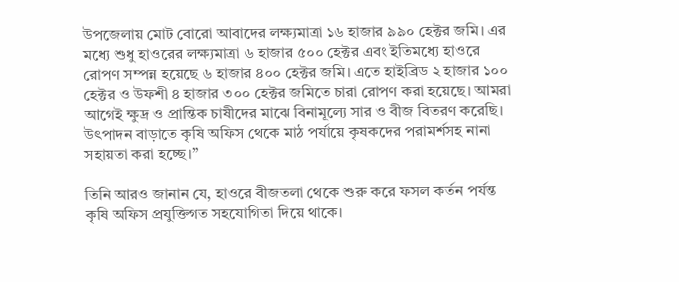উপজেলায় মোট বোরো আবাদের লক্ষ্যমাত্রা ১৬ হাজার ৯৯০ হেক্টর জমি। এর মধ্যে শুধু হাওরের লক্ষ্যমাত্রা ৬ হাজার ৫০০ হেক্টর এবং ইতিমধ্যে হাওরে রোপণ সম্পন্ন হয়েছে ৬ হাজার ৪০০ হেক্টর জমি। এতে হাইব্রিড ২ হাজার ১০০ হেক্টর ও উফশী ৪ হাজার ৩০০ হেক্টর জমিতে চারা রোপণ করা হয়েছে। আমরা আগেই ক্ষুদ্র ও প্রান্তিক চাষীদের মাঝে বিনামূল্যে সার ও বীজ বিতরণ করেছি। উৎপাদন বাড়াতে কৃষি অফিস থেকে মাঠ পর্যায়ে কৃষকদের পরামর্শসহ নানা সহায়তা করা হচ্ছে।”

তিনি আরও জানান যে, হাওরে বীজতলা থেকে শুরু করে ফসল কর্তন পর্যন্ত কৃষি অফিস প্রযুক্তিগত সহযোগিতা দিয়ে থাকে।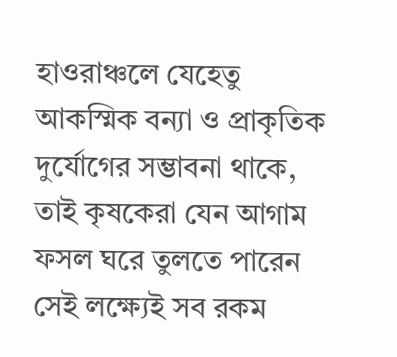হাওরাঞ্চলে যেহেতু আকস্মিক বন্যা ও প্রাকৃতিক দুর্যোগের সম্ভাবনা থাকে, তাই কৃষকেরা যেন আগাম ফসল ঘরে তুলতে পারেন সেই লক্ষ্যেই সব রকম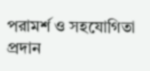পরামর্শ ও সহযোগিতা প্রদান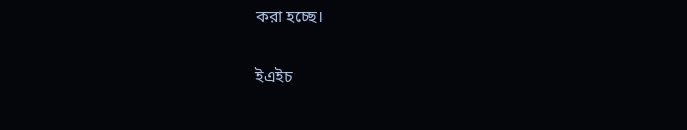করা হচ্ছে।

ইএইচ